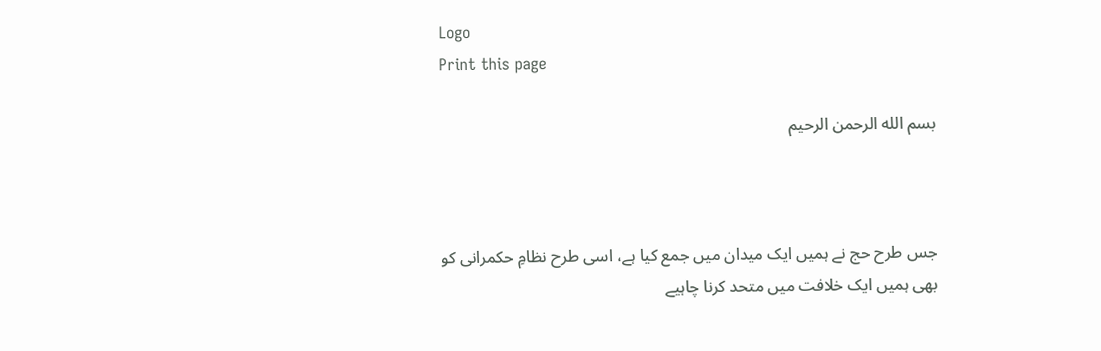Logo
Print this page

بسم الله الرحمن الرحيم



جس طرح حج نے ہمیں ایک میدان میں جمع کیا ہے، اسی طرح نظامِ حکمرانی کو بھی ہمیں ایک خلافت میں متحد کرنا چاہیے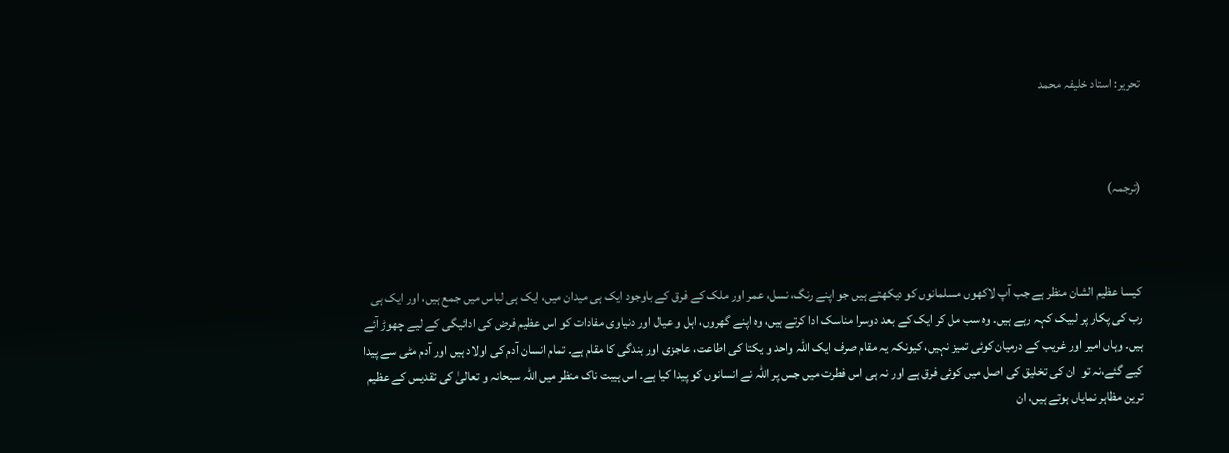تحریر: استاد خلیفہ محمد



(ترجمہ)



کیسا عظیم الشان منظر ہے جب آپ لاکھوں مسلمانوں کو دیکھتے ہیں جو اپنے رنگ، نسل، عمر اور ملک کے فرق کے باوجود ایک ہی میدان میں، ایک ہی لباس میں جمع ہیں، اور ایک ہی رب کی پکار پر لبیک کہہ رہے ہیں۔ وہ سب مل کر ایک کے بعد دوسرا مناسک ادا کرتے ہیں، وہ اپنے گھروں، اہل و عیال اور دنیاوی مفادات کو اس عظیم فرض کی ادائیگی کے لیے چھوڑ آئے ہیں۔ وہاں امیر اور غریب کے درمیان کوئی تمیز نہیں، کیونکہ یہ مقام صرف ایک اللہ واحد و یکتا کی اطاعت، عاجزی اور بندگی کا مقام ہے۔ تمام انسان آدم کی اولاد ہیں اور آدم مٹی سے پیدا کیے گئے،نہ تو  ان کی تخلیق کی اصل میں کوئی فرق ہے اور نہ ہی اس فطرت میں جس پر اللہ نے انسانوں کو پیدا کیا ہے۔ اس ہیبت ناک منظر میں اللہ سبحانہ و تعالیٰ کی تقدیس کے عظیم ترین مظاہر نمایاں ہوتے ہیں، ان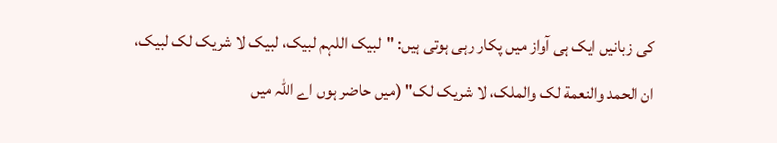کی زبانیں ایک ہی آواز میں پکار رہی ہوتی ہیں: "لبیک اللہم لبیک، لبیک لا شریک لک لبیک، ان الحمد والنعمة لک والملک، لا شریک لک" (میں حاضر ہوں اے اللہ میں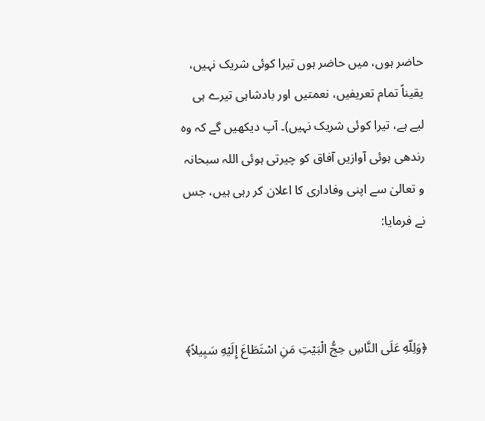حاضر ہوں، میں حاضر ہوں تیرا کوئی شریک نہیں، یقیناً تمام تعریفیں، نعمتیں اور بادشاہی تیرے ہی لیے ہے، تیرا کوئی شریک نہیں)۔ آپ دیکھیں گے کہ وہ رندھی ہوئی آوازیں آفاق کو چیرتی ہوئی اللہ سبحانہ و تعالیٰ سے اپنی وفاداری کا اعلان کر رہی ہیں، جس نے فرمایا:



﴿وَلِلّهِ عَلَى النَّاسِ حِجُّ الْبَيْتِ مَنِ اسْتَطَاعَ إِلَيْهِ سَبِيلاً﴾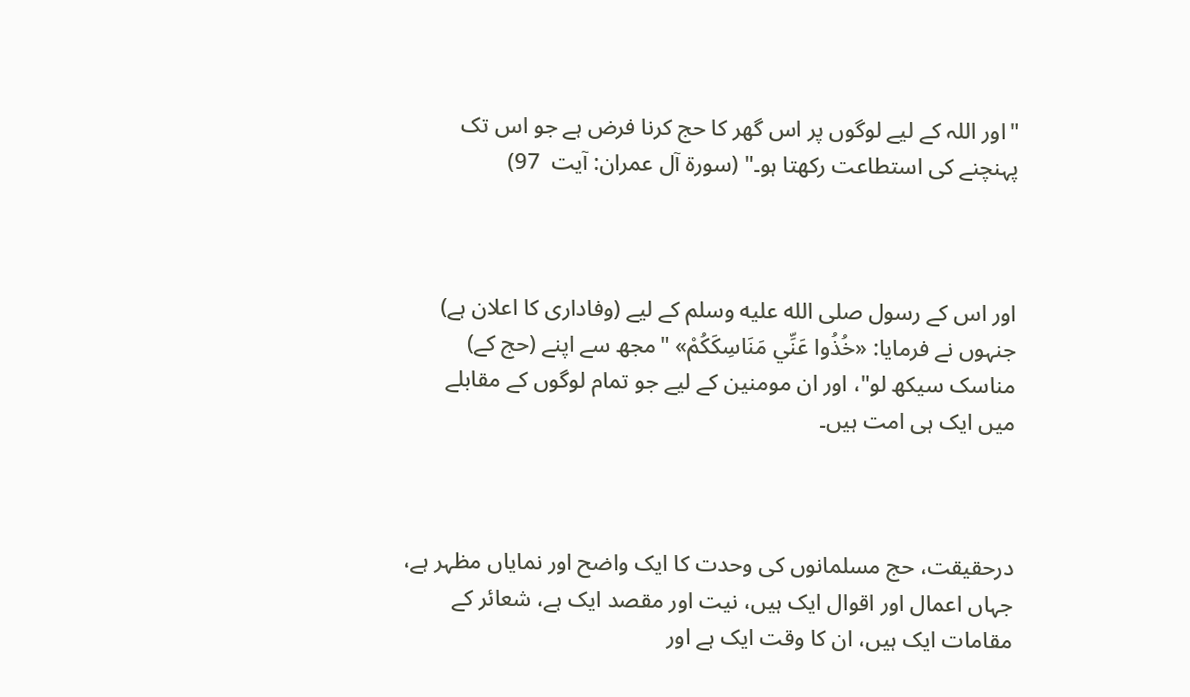"اور اللہ کے لیے لوگوں پر اس گھر کا حج کرنا فرض ہے جو اس تک پہنچنے کی استطاعت رکھتا ہو۔" (سورۃ آل عمران: آیت  97)



اور اس کے رسول صلى الله عليه وسلم کے لیے (وفاداری کا اعلان ہے) جنہوں نے فرمایا: «خُذُوا عَنِّي مَنَاسِكَكُمْ» "مجھ سے اپنے (حج کے) مناسک سیکھ لو"، اور ان مومنین کے لیے جو تمام لوگوں کے مقابلے میں ایک ہی امت ہیں۔



درحقیقت، حج مسلمانوں کی وحدت کا ایک واضح اور نمایاں مظہر ہے، جہاں اعمال اور اقوال ایک ہیں، نیت اور مقصد ایک ہے، شعائر کے مقامات ایک ہیں، ان کا وقت ایک ہے اور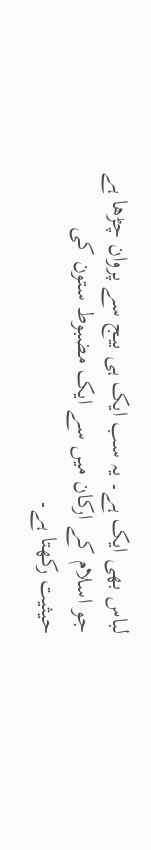لباس بھی ایک ہے۔ یہ سب ایک ہی بیج سے پروان چڑھا ہے جو اسلام کے ارکان میں سے ایک مضبوط ستون کی حیثیت رکھتا ہے۔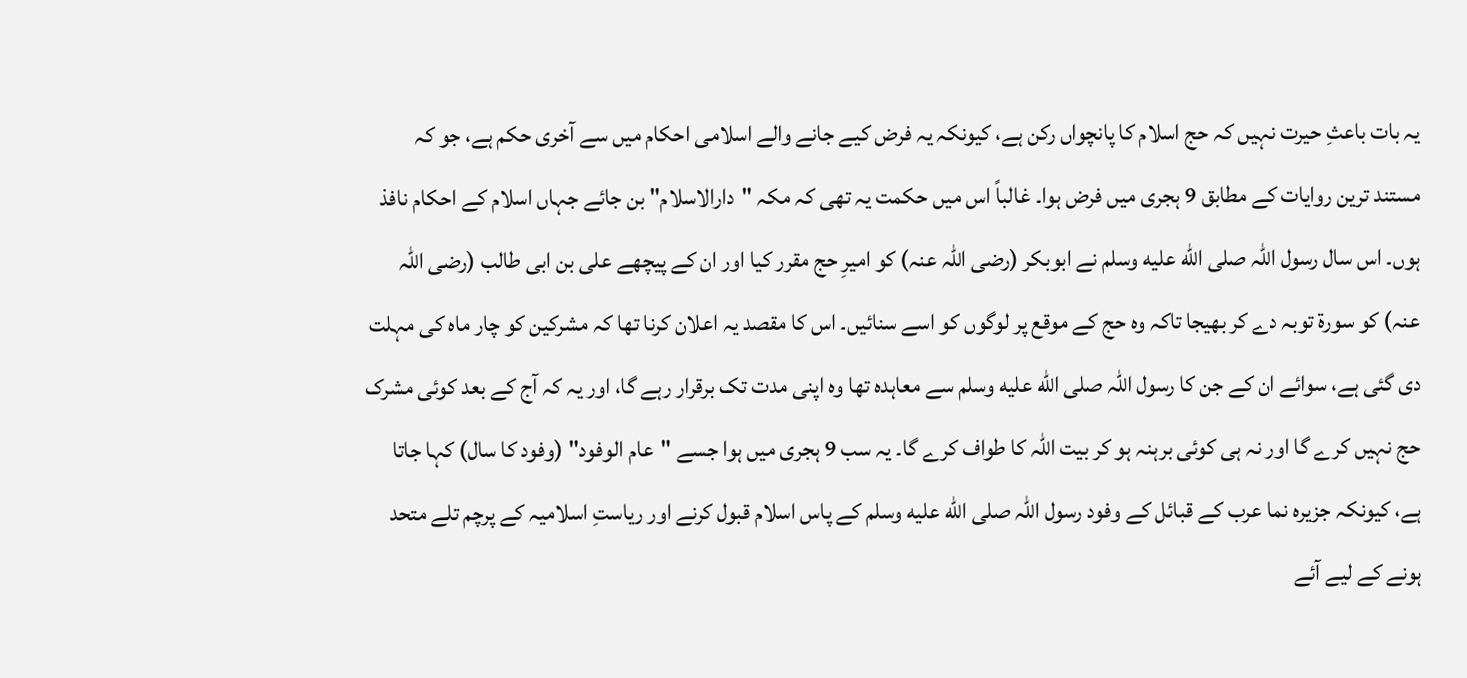یہ بات باعثِ حیرت نہیں کہ حج اسلام کا پانچواں رکن ہے، کیونکہ یہ فرض کیے جانے والے اسلامی احکام میں سے آخری حکم ہے، جو کہ مستند ترین روایات کے مطابق 9 ہجری میں فرض ہوا۔ غالباً اس میں حکمت یہ تھی کہ مکہ "دارالاسلام" بن جائے جہاں اسلام کے احکام نافذ ہوں۔ اس سال رسول اللہ صلى الله عليه وسلم نے ابوبکر (رضی اللہ عنہ) کو امیرِ حج مقرر کیا اور ان کے پیچھے علی بن ابی طالب (رضی اللہ عنہ) کو سورۃ توبہ دے کر بھیجا تاکہ وہ حج کے موقع پر لوگوں کو اسے سنائیں۔ اس کا مقصد یہ اعلان کرنا تھا کہ مشرکین کو چار ماہ کی مہلت دی گئی ہے، سوائے ان کے جن کا رسول اللہ صلى الله عليه وسلم سے معاہدہ تھا وہ اپنی مدت تک برقرار رہے گا، اور یہ کہ آج کے بعد کوئی مشرک حج نہیں کرے گا اور نہ ہی کوئی برہنہ ہو کر بیت اللہ کا طواف کرے گا۔ یہ سب 9 ہجری میں ہوا جسے "عام الوفود" (وفود کا سال) کہا جاتا ہے، کیونکہ جزیرہ نما عرب کے قبائل کے وفود رسول اللہ صلى الله عليه وسلم کے پاس اسلام قبول کرنے اور ریاستِ اسلامیہ کے پرچم تلے متحد ہونے کے لیے آئے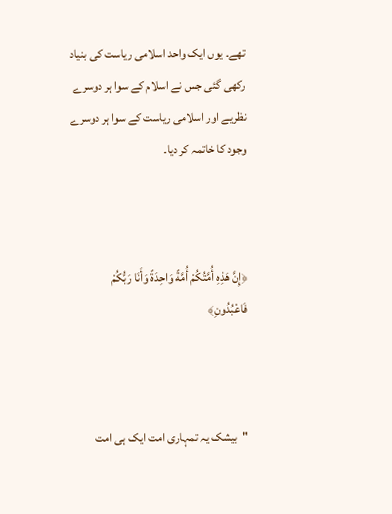تھے۔ یوں ایک واحد اسلامی ریاست کی بنیاد رکھی گئی جس نے اسلام کے سوا ہر دوسرے نظریے اور اسلامی ریاست کے سوا ہر دوسرے وجود کا خاتمہ کر دیا۔



﴿إِنَّ هَذِهِ أُمَّتُكُمْ أُمَّةً وَاحِدَةً وَأَنَا رَبُّكُمْ فَاعْبُدُونِ﴾



"بیشک یہ تمہاری امت ایک ہی امت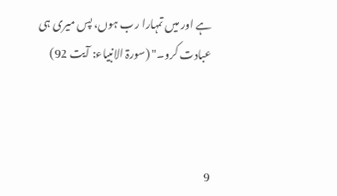ہے اور میں تمہارا رب ہوں، پس میری ہی عبادت کرو۔" (سورۃ الانبیاء: آیت 92)



9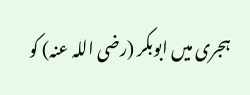ہجری میں ابوبکر (رضی اللہ عنہ) کو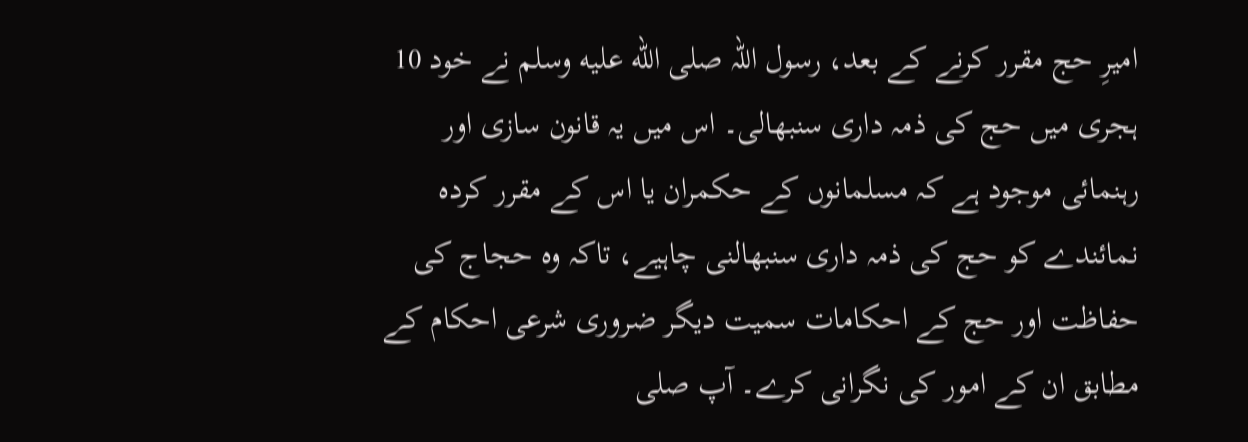امیرِ حج مقرر کرنے کے بعد، رسول اللہ صلى الله عليه وسلم نے خود 10 ہجری میں حج کی ذمہ داری سنبھالی۔ اس میں یہ قانون سازی اور رہنمائی موجود ہے کہ مسلمانوں کے حکمران یا اس کے مقرر کردہ نمائندے کو حج کی ذمہ داری سنبھالنی چاہیے، تاکہ وہ حجاج کی حفاظت اور حج کے احکامات سمیت دیگر ضروری شرعی احکام کے مطابق ان کے امور کی نگرانی کرے۔ آپ صلى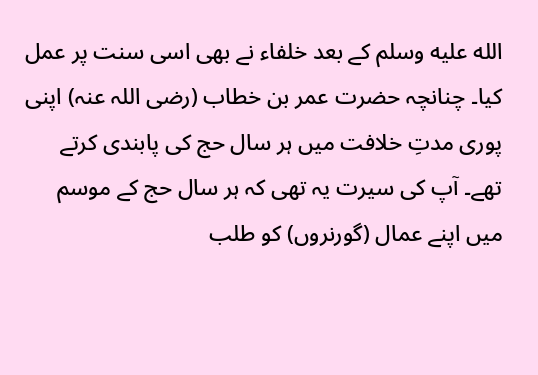الله عليه وسلم کے بعد خلفاء نے بھی اسی سنت پر عمل کیا۔ چنانچہ حضرت عمر بن خطاب (رضی اللہ عنہ) اپنی پوری مدتِ خلافت میں ہر سال حج کی پابندی کرتے تھے۔ آپ کی سیرت یہ تھی کہ ہر سال حج کے موسم میں اپنے عمال (گورنروں) کو طلب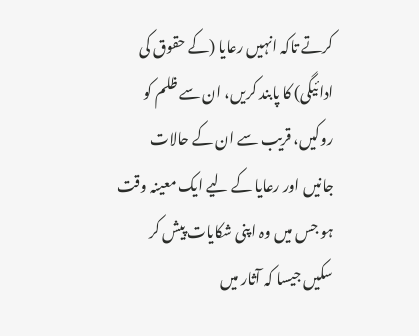کرتے تاکہ انہیں رعایا (کے حقوق کی ادائیگی) کا پابند کریں، ان سے ظلم کو روکیں، قریب سے ان کے حالات جانیں اور رعایا کے لیے ایک معینہ وقت ہو جس میں وہ اپنی شکایات پیش کر سکیں جیسا کہ آثار میں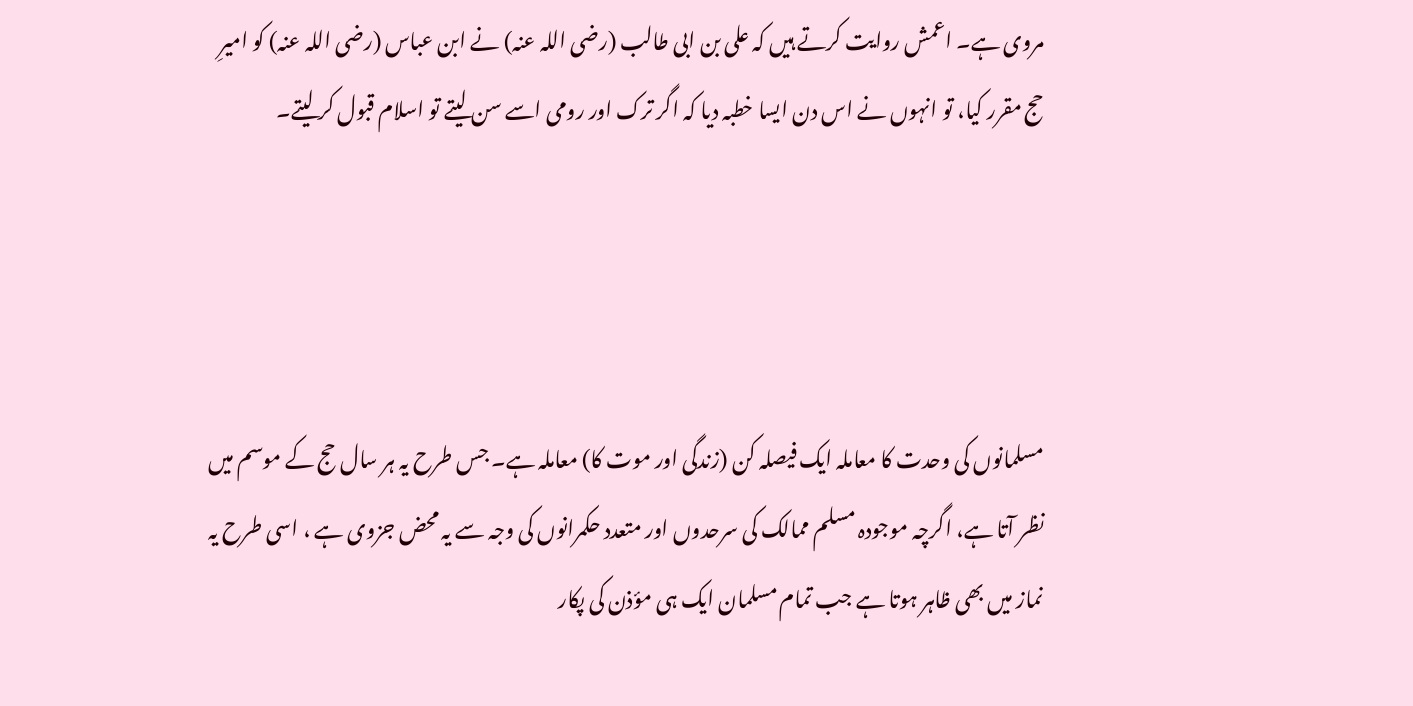مروی ہے۔ اعمش روایت کرتے ہیں کہ علی بن ابی طالب (رضی اللہ عنہ) نے ابن عباس (رضی اللہ عنہ) کو امیرِ حج مقرر کیا، تو انہوں نے اس دن ایسا خطبہ دیا کہ اگر ترک اور رومی اسے سن لیتے تو اسلام قبول کر لیتے۔




مسلمانوں کی وحدت کا معاملہ ایک فیصلہ کن (زندگی اور موت کا) معاملہ ہے۔ جس طرح یہ ہر سال حج کے موسم میں نظر آتا ہے، اگرچہ موجودہ مسلم ممالک کی سرحدوں اور متعدد حکمرانوں کی وجہ سے یہ محض جزوی ہے ، اسی طرح یہ نماز میں بھی ظاہر ہوتا ہے جب تمام مسلمان ایک ہی مؤذن کی پکار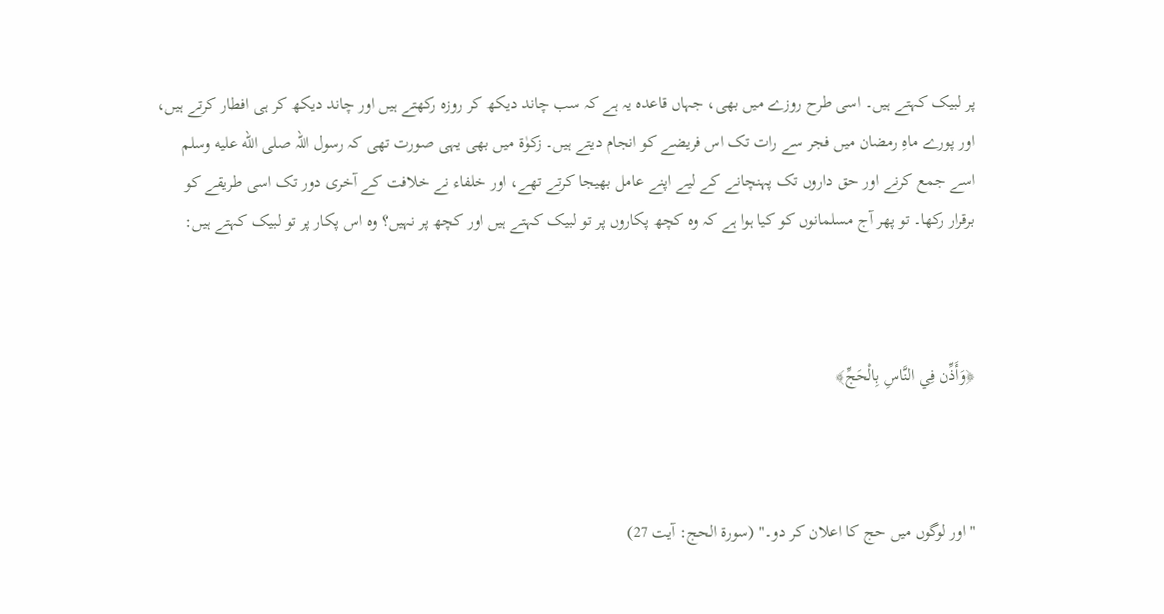پر لبیک کہتے ہیں۔ اسی طرح روزے میں بھی، جہاں قاعدہ یہ ہے کہ سب چاند دیکھ کر روزہ رکھتے ہیں اور چاند دیکھ کر ہی افطار کرتے ہیں، اور پورے ماہِ رمضان میں فجر سے رات تک اس فریضے کو انجام دیتے ہیں۔ زکوٰۃ میں بھی یہی صورت تھی کہ رسول اللہ صلى الله عليه وسلم اسے جمع کرنے اور حق داروں تک پہنچانے کے لیے اپنے عامل بھیجا کرتے تھے، اور خلفاء نے خلافت کے آخری دور تک اسی طریقے کو برقرار رکھا۔ تو پھر آج مسلمانوں کو کیا ہوا ہے کہ وہ کچھ پکاروں پر تو لبیک کہتے ہیں اور کچھ پر نہیں؟ وہ اس پکار پر تو لبیک کہتے ہیں:



﴿وَأَذِّن فِي النَّاسِ بِالْحَجِّ﴾



"اور لوگوں میں حج کا اعلان کر دو۔" (سورۃ الحج: آیت 27)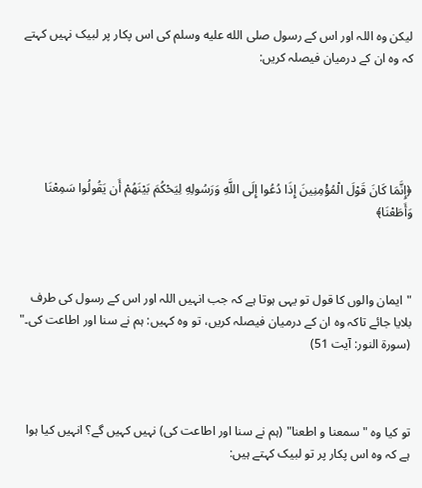لیکن وہ اللہ اور اس کے رسول صلى الله عليه وسلم کی اس پکار پر لبیک نہیں کہتے کہ وہ ان کے درمیان فیصلہ کریں:





﴿إِنَّمَا كَانَ قَوْلَ الْمُؤْمِنِينَ إِذَا دُعُوا إِلَى اللَّهِ وَرَسُولِهِ لِيَحْكُمَ بَيْنَهُمْ أَن يَقُولُوا سَمِعْنَا وَأَطَعْنَا﴾



"ایمان والوں کا قول تو یہی ہوتا ہے کہ جب انہیں اللہ اور اس کے رسول کی طرف بلایا جائے تاکہ وہ ان کے درمیان فیصلہ کریں، تو وہ کہیں: ہم نے سنا اور اطاعت کی۔" (سورۃ النور: آیت 51)



تو کیا وہ "سمعنا و اطعنا" (ہم نے سنا اور اطاعت کی) نہیں کہیں گے؟ انہیں کیا ہوا ہے کہ وہ اس پکار پر تو لبیک کہتے ہیں: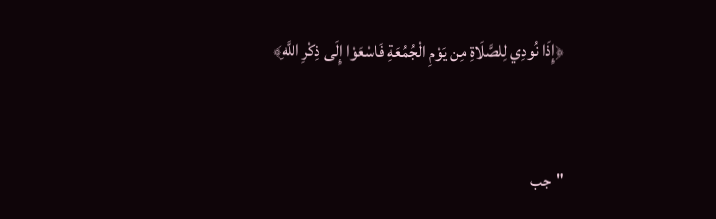﴿إِذَا نُودِي لِلصَّلَاةِ مِن يَوْمِ الْجُمُعَةِ فَاسْعَوْا إِلَى ذِكْرِ اللَّهِ﴾



"جب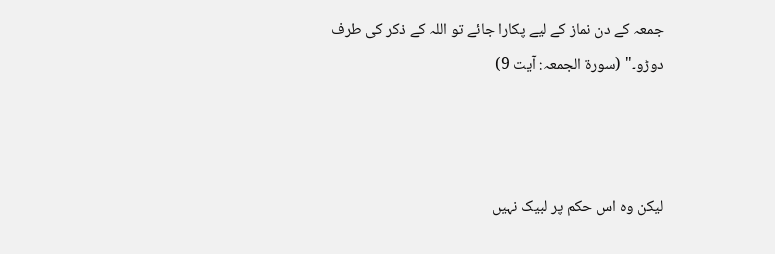جمعہ کے دن نماز کے لیے پکارا جائے تو اللہ کے ذکر کی طرف دوڑو۔" (سورۃ الجمعہ: آیت 9)



لیکن وہ اس حکم پر لبیک نہیں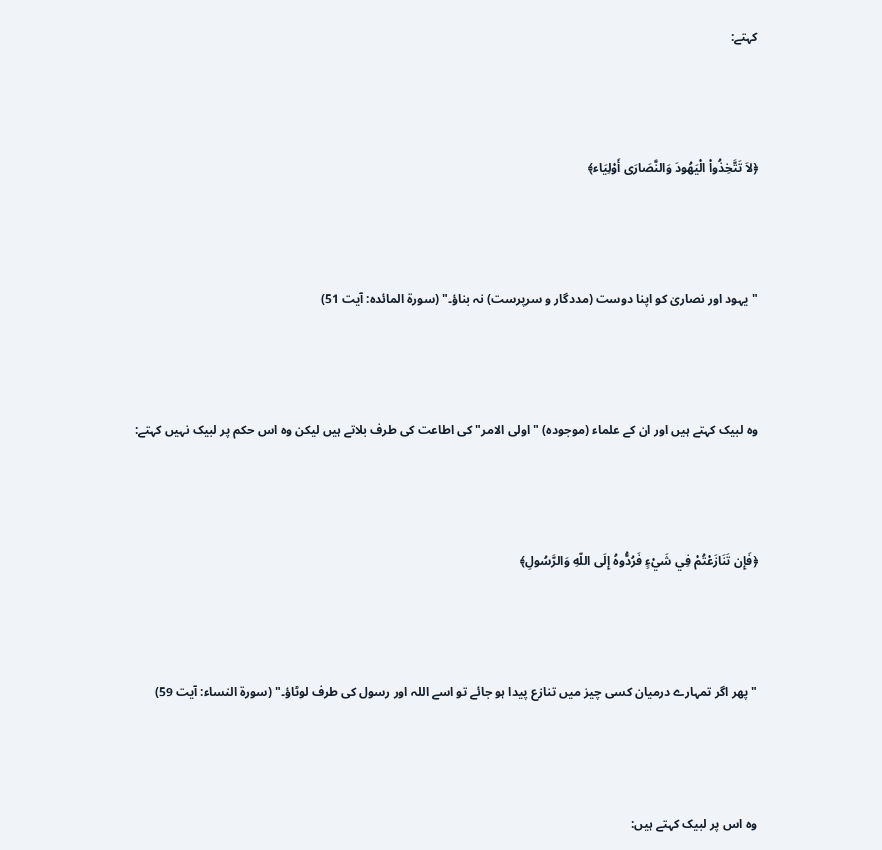کہتے:



﴿لاَ تَتَّخِذُواْ الْيَهُودَ وَالنَّصَارَى أَوْلِيَاء﴾



"یہود اور نصاریٰ کو اپنا دوست (مددگار و سرپرست) نہ بناؤ۔" (سورۃ المائدہ: آیت 51)



وہ لبیک کہتے ہیں اور ان کے علماء (موجودہ) "اولی الامر" کی اطاعت کی طرف بلاتے ہیں لیکن وہ اس حکم پر لبیک نہیں کہتے:



﴿فَإِن تَنَازَعْتُمْ فِي شَيْءٍ فَرُدُّوهُ إِلَى اللّهِ وَالرَّسُولِ﴾



"پھر اگر تمہارے درمیان کسی چیز میں تنازع پیدا ہو جائے تو اسے اللہ اور رسول کی طرف لوٹاؤ۔" (سورۃ النساء: آیت 59)



وہ اس پر لبیک کہتے ہیں: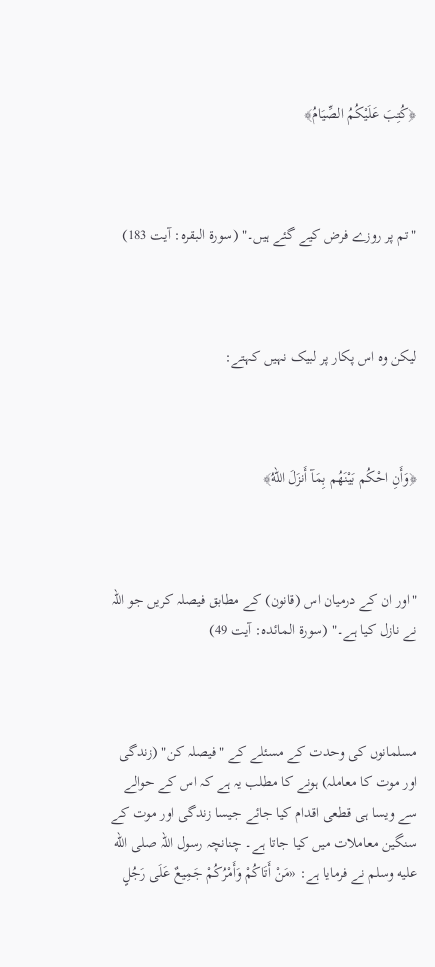﴿كُتِبَ عَلَيْكُمُ الصِّيَامُ﴾



"تم پر روزے فرض کیے گئے ہیں۔" (سورۃ البقرہ: آیت 183)



لیکن وہ اس پکار پر لبیک نہیں کہتے:



﴿وَأَنِ احْكُم بَيْنَهُم بِمَآ أَنزَلَ اللّهُ﴾



"اور ان کے درمیان اس (قانون) کے مطابق فیصلہ کریں جو اللہ نے نازل کیا ہے۔" (سورۃ المائدہ: آیت 49)



مسلمانوں کی وحدت کے مسئلے کے "فیصلہ کن" (زندگی اور موت کا معاملہ) ہونے کا مطلب یہ ہے کہ اس کے حوالے سے ویسا ہی قطعی اقدام کیا جائے جیسا زندگی اور موت کے سنگین معاملات میں کیا جاتا ہے۔ چنانچہ رسول اللہ صلى الله عليه وسلم نے فرمایا ہے: «مَنْ أَتَاكُمْ وَأَمْرُكُمْ جَمِيعٌ عَلَى رَجُلٍ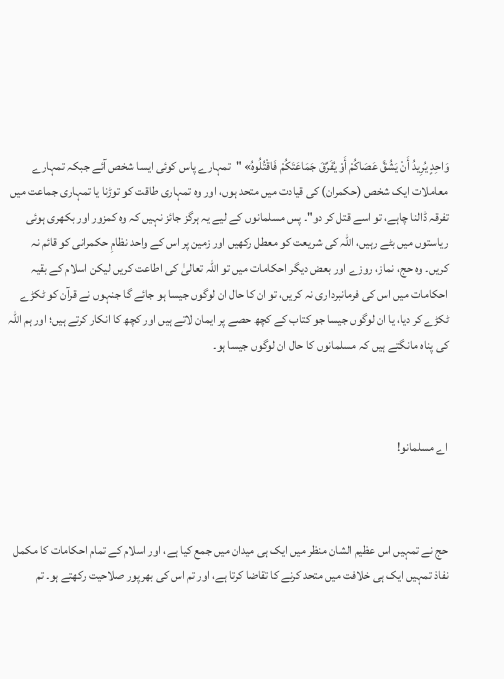وَاحِدٍ يُرِيدُ أَنْ يَشُقَّ عَصَاكُمْ أَوْ يُفَرِّقَ جَمَاعَتَكُمْ فَاقْتُلُوهُ» "تمہارے پاس کوئی ایسا شخص آئے جبکہ تمہارے معاملات ایک شخص (حکمران) کی قیادت میں متحد ہوں، اور وہ تمہاری طاقت کو توڑنا یا تمہاری جماعت میں تفرقہ ڈالنا چاہے، تو اسے قتل کر دو"۔ پس مسلمانوں کے لیے یہ ہرگز جائز نہیں کہ وہ کمزور اور بکھری ہوئی ریاستوں میں بٹے رہیں، اللہ کی شریعت کو معطل رکھیں اور زمین پر اس کے واحد نظامِ حکمرانی کو قائم نہ کریں۔ وہ حج، نماز، روزے اور بعض دیگر احکامات میں تو اللہ تعالیٰ کی اطاعت کریں لیکن اسلام کے بقیہ احکامات میں اس کی فرمانبرداری نہ کریں، تو ان کا حال ان لوگوں جیسا ہو جائے گا جنہوں نے قرآن کو ٹکڑے ٹکڑے کر دیا، یا ان لوگوں جیسا جو کتاب کے کچھ حصے پر ایمان لاتے ہیں اور کچھ کا انکار کرتے ہیں؛ اور ہم اللہ کی پناہ مانگتے ہیں کہ مسلمانوں کا حال ان لوگوں جیسا ہو۔



اے مسلمانو!



حج نے تمہیں اس عظیم الشان منظر میں ایک ہی میدان میں جمع کیا ہے، اور اسلام کے تمام احکامات کا مکمل نفاذ تمہیں ایک ہی خلافت میں متحد کرنے کا تقاضا کرتا ہے، اور تم اس کی بھرپور صلاحیت رکھتے ہو۔ تم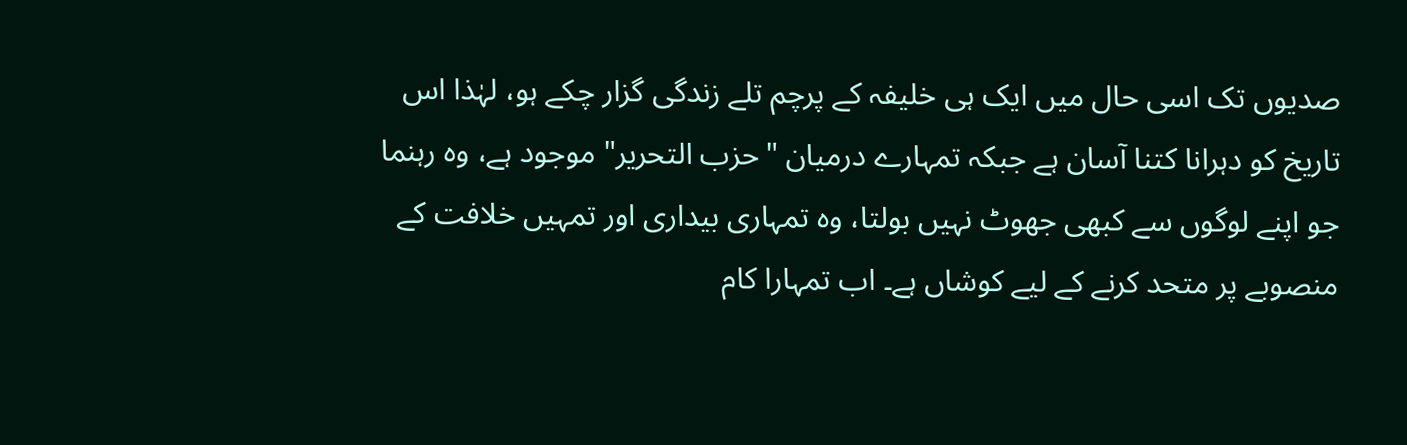صدیوں تک اسی حال میں ایک ہی خلیفہ کے پرچم تلے زندگی گزار چکے ہو، لہٰذا اس تاریخ کو دہرانا کتنا آسان ہے جبکہ تمہارے درمیان "حزب التحریر" موجود ہے، وہ رہنما جو اپنے لوگوں سے کبھی جھوٹ نہیں بولتا، وہ تمہاری بیداری اور تمہیں خلافت کے منصوبے پر متحد کرنے کے لیے کوشاں ہے۔ اب تمہارا کام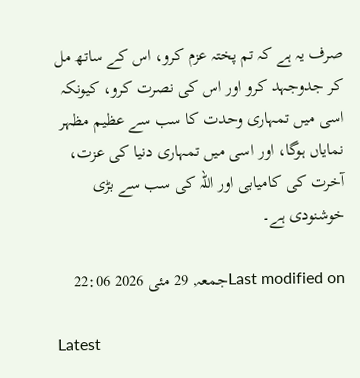صرف یہ ہے کہ تم پختہ عزم کرو، اس کے ساتھ مل کر جدوجہد کرو اور اس کی نصرت کرو، کیونکہ اسی میں تمہاری وحدت کا سب سے عظیم مظہر نمایاں ہوگا، اور اسی میں تمہاری دنیا کی عزت، آخرت کی کامیابی اور اللہ کی سب سے بڑی خوشنودی ہے۔

Last modified onجمعہ, 29 مئی 2026 22:06

Latest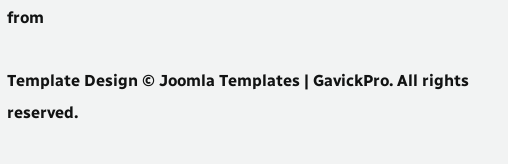from

Template Design © Joomla Templates | GavickPro. All rights reserved.